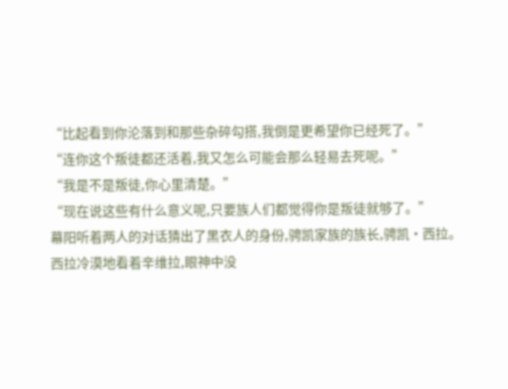“比起看到你沦落到和那些杂碎勾搭,我倒是更希望你已经死了。”
“连你这个叛徒都还活着,我又怎么可能会那么轻易去死呢。”
“我是不是叛徒,你心里清楚。”
“现在说这些有什么意义呢,只要族人们都觉得你是叛徒就够了。”
幕阳听着两人的对话猜出了黑衣人的身份,骋凯家族的族长,骋凯·西拉。
西拉冷漠地看着辛维拉,眼神中没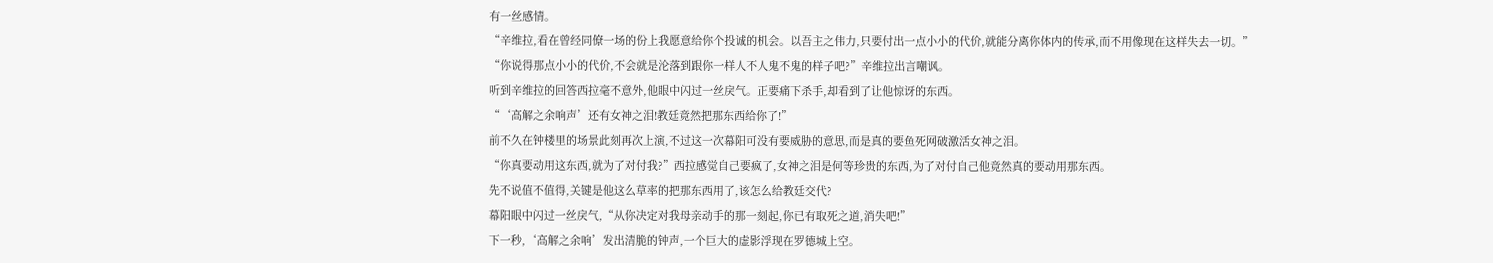有一丝感情。
“辛维拉,看在曾经同僚一场的份上我愿意给你个投诚的机会。以吾主之伟力,只要付出一点小小的代价,就能分离你体内的传承,而不用像现在这样失去一切。”
“你说得那点小小的代价,不会就是沦落到跟你一样人不人鬼不鬼的样子吧?”辛维拉出言嘲讽。
听到辛维拉的回答西拉毫不意外,他眼中闪过一丝戾气。正要痛下杀手,却看到了让他惊讶的东西。
“‘高解之余响声’还有女神之泪!教廷竟然把那东西给你了!”
前不久在钟楼里的场景此刻再次上演,不过这一次幕阳可没有要威胁的意思,而是真的要鱼死网破激活女神之泪。
“你真要动用这东西,就为了对付我?”西拉感觉自己要疯了,女神之泪是何等珍贵的东西,为了对付自己他竟然真的要动用那东西。
先不说值不值得,关键是他这么草率的把那东西用了,该怎么给教廷交代?
幕阳眼中闪过一丝戾气,“从你决定对我母亲动手的那一刻起,你已有取死之道,消失吧!”
下一秒,‘高解之余响’发出清脆的钟声,一个巨大的虚影浮现在罗德城上空。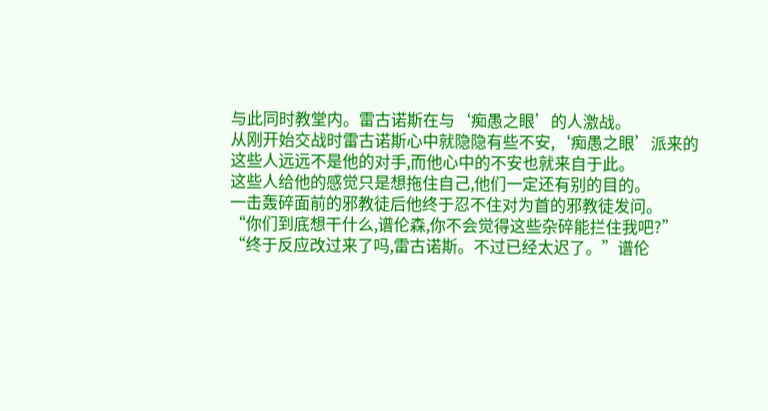与此同时教堂内。雷古诺斯在与‘痴愚之眼’的人激战。
从刚开始交战时雷古诺斯心中就隐隐有些不安,‘痴愚之眼’派来的这些人远远不是他的对手,而他心中的不安也就来自于此。
这些人给他的感觉只是想拖住自己,他们一定还有别的目的。
一击轰碎面前的邪教徒后他终于忍不住对为首的邪教徒发问。
“你们到底想干什么,谱伦森,你不会觉得这些杂碎能拦住我吧?”
“终于反应改过来了吗,雷古诺斯。不过已经太迟了。”谱伦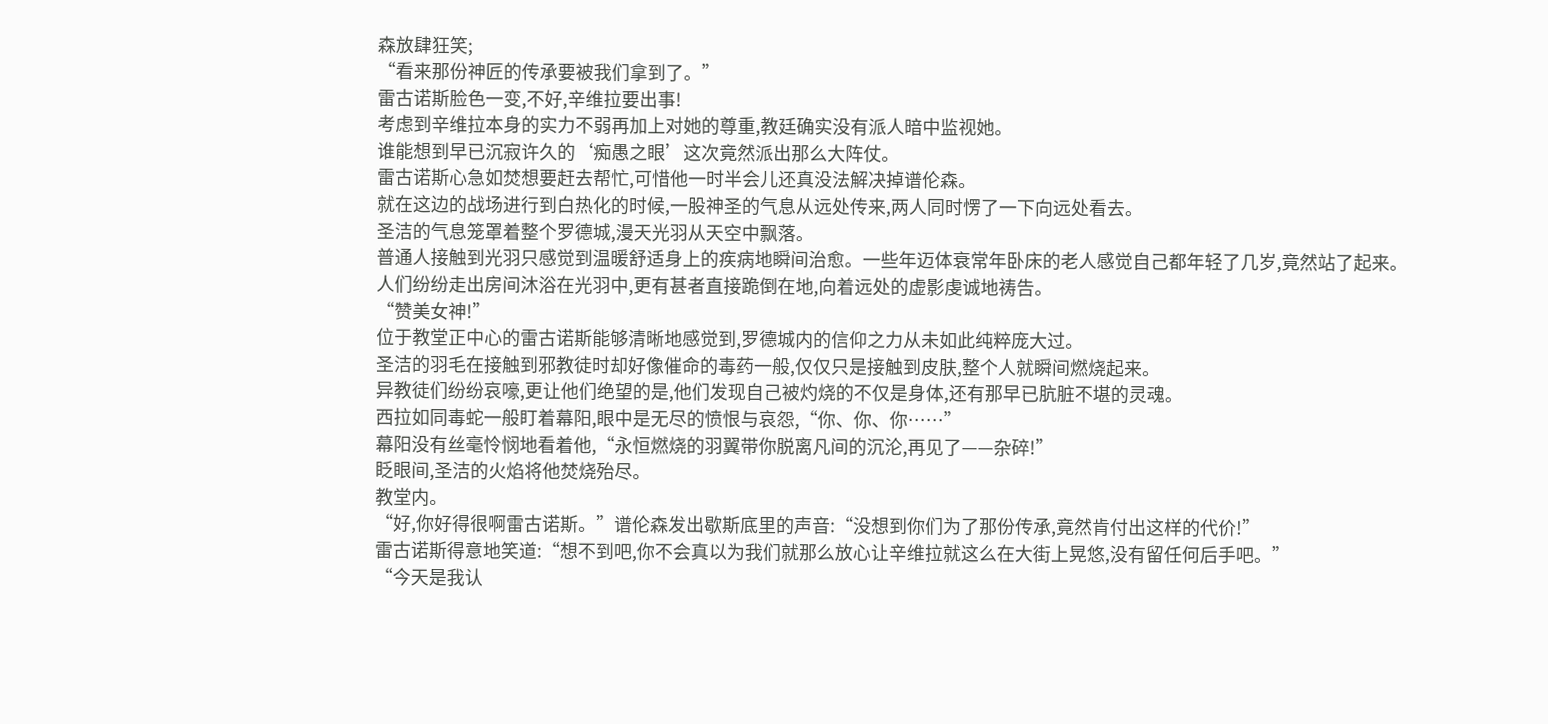森放肆狂笑;
“看来那份神匠的传承要被我们拿到了。”
雷古诺斯脸色一变,不好,辛维拉要出事!
考虑到辛维拉本身的实力不弱再加上对她的尊重,教廷确实没有派人暗中监视她。
谁能想到早已沉寂许久的‘痴愚之眼’这次竟然派出那么大阵仗。
雷古诺斯心急如焚想要赶去帮忙,可惜他一时半会儿还真没法解决掉谱伦森。
就在这边的战场进行到白热化的时候,一股神圣的气息从远处传来,两人同时愣了一下向远处看去。
圣洁的气息笼罩着整个罗德城,漫天光羽从天空中飘落。
普通人接触到光羽只感觉到温暖舒适身上的疾病地瞬间治愈。一些年迈体衰常年卧床的老人感觉自己都年轻了几岁,竟然站了起来。
人们纷纷走出房间沐浴在光羽中,更有甚者直接跪倒在地,向着远处的虚影虔诚地祷告。
“赞美女神!”
位于教堂正中心的雷古诺斯能够清晰地感觉到,罗德城内的信仰之力从未如此纯粹庞大过。
圣洁的羽毛在接触到邪教徒时却好像催命的毒药一般,仅仅只是接触到皮肤,整个人就瞬间燃烧起来。
异教徒们纷纷哀嚎,更让他们绝望的是,他们发现自己被灼烧的不仅是身体,还有那早已肮脏不堪的灵魂。
西拉如同毒蛇一般盯着幕阳,眼中是无尽的愤恨与哀怨,“你、你、你……”
幕阳没有丝毫怜悯地看着他,“永恒燃烧的羽翼带你脱离凡间的沉沦,再见了——杂碎!”
眨眼间,圣洁的火焰将他焚烧殆尽。
教堂内。
“好,你好得很啊雷古诺斯。”谱伦森发出歇斯底里的声音:“没想到你们为了那份传承,竟然肯付出这样的代价!”
雷古诺斯得意地笑道:“想不到吧,你不会真以为我们就那么放心让辛维拉就这么在大街上晃悠,没有留任何后手吧。”
“今天是我认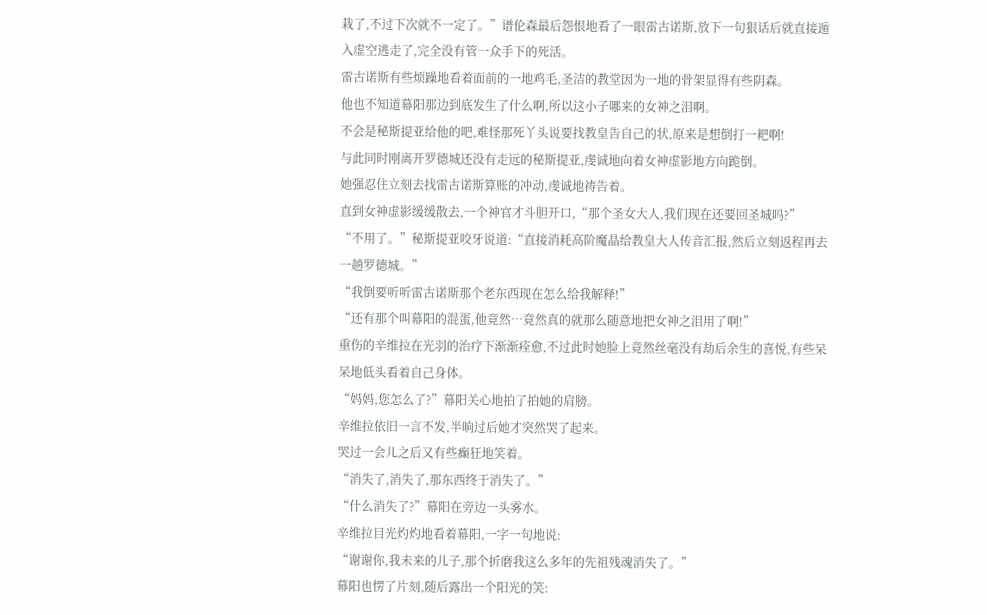栽了,不过下次就不一定了。”谱伦森最后怨恨地看了一眼雷古诺斯,放下一句狠话后就直接遁入虚空逃走了,完全没有管一众手下的死活。
雷古诺斯有些烦躁地看着面前的一地鸡毛,圣洁的教堂因为一地的骨架显得有些阴森。
他也不知道幕阳那边到底发生了什么啊,所以这小子哪来的女神之泪啊。
不会是秘斯提亚给他的吧,难怪那死丫头说要找教皇告自己的状,原来是想倒打一耙啊!
与此同时刚离开罗德城还没有走远的秘斯提亚,虔诚地向着女神虚影地方向跪倒。
她强忍住立刻去找雷古诺斯算账的冲动,虔诚地祷告着。
直到女神虚影缓缓散去,一个神官才斗胆开口,“那个圣女大人,我们现在还要回圣城吗?”
“不用了。”秘斯提亚咬牙说道:“直接消耗高阶魔晶给教皇大人传音汇报,然后立刻返程再去一趟罗德城。”
“我倒要听听雷古诺斯那个老东西现在怎么给我解释!”
“还有那个叫幕阳的混蛋,他竟然…竟然真的就那么随意地把女神之泪用了啊!”
重伤的辛维拉在光羽的治疗下渐渐痊愈,不过此时她脸上竟然丝毫没有劫后余生的喜悦,有些呆呆地低头看着自己身体。
“妈妈,您怎么了?”幕阳关心地拍了拍她的肩膀。
辛维拉依旧一言不发,半晌过后她才突然哭了起来。
哭过一会儿之后又有些癫狂地笑着。
“消失了,消失了,那东西终于消失了。”
“什么消失了?”幕阳在旁边一头雾水。
辛维拉目光灼灼地看着幕阳,一字一句地说:
“谢谢你,我未来的儿子,那个折磨我这么多年的先祖残魂消失了。”
幕阳也愣了片刻,随后露出一个阳光的笑: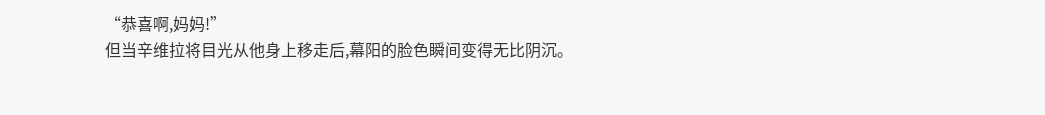“恭喜啊,妈妈!”
但当辛维拉将目光从他身上移走后,幕阳的脸色瞬间变得无比阴沉。